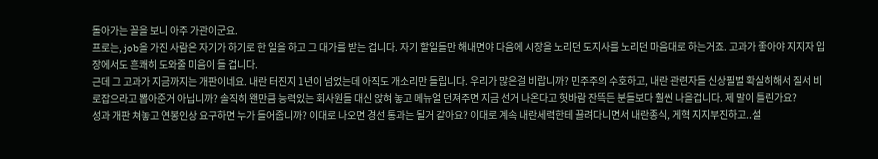돌아가는 꼴을 보니 아주 가관이군요.
프로는, job을 가진 사람은 자기가 하기로 한 일을 하고 그 대가를 받는 겁니다. 자기 할일들만 해내면야 다음에 시장을 노리던 도지사를 노리던 마음대로 하는거죠. 고과가 좋아야 지지자 입장에서도 흔쾌히 도와줄 미음이 들 겁니다.
근데 그 고과가 지금까지는 개판이네요. 내란 터진지 1년이 넘었는데 아직도 개소리만 들립니다. 우리가 많은걸 비랍니까? 민주주의 수호하고, 내란 관련자들 신상필벌 확실히해서 질서 비로잡으라고 뽑아준거 아닙니까? 솔직히 왠만큼 능력있는 회사원들 대신 앉혀 놓고 메뉴얼 던져주면 지금 선거 나온다고 헛바람 잔뜩든 분들보다 훨씬 나을겁니다. 제 말이 틀린가요?
성과 개판 쳐놓고 연봉인상 요구하면 누가 들어줍니까? 이대로 나오면 경선 통과는 될거 같아요? 이대로 계속 내란세력한테 끌려다니면서 내란종식, 게혁 지지부진하고..설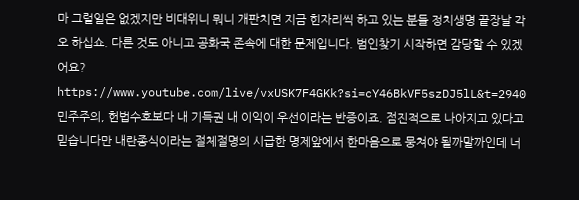마 그럴일은 없겠지만 비대위니 뭐니 개판치면 지금 힌자리씩 하고 있는 분들 정치생명 끝장날 각오 하십쇼. 다른 것도 아니고 공화국 존속에 대한 문제입니다. 범인찾기 시작하면 감당할 수 있겠어요?
https://www.youtube.com/live/vxUSK7F4GKk?si=cY46BkVF5szDJ5lL&t=2940
민주주의, 헌법수호보다 내 기득권 내 이익이 우선이라는 반증이죠. 점진적으로 나아지고 있다고 믿습니다만 내란종식이라는 절체절명의 시급한 명제앞에서 한마음으로 뭉쳐야 될까말까인데 너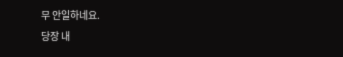무 안일하네요.
당장 내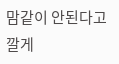맘같이 안된다고 깔게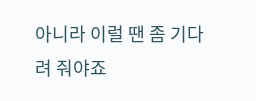아니라 이럴 땐 좀 기다려 줘야죠